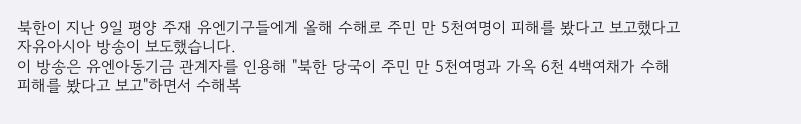북한이 지난 9일 평양 주재 유엔기구들에게 올해 수해로 주민 만 5천여명이 피해를 봤다고 보고했다고 자유아시아 방송이 보도했습니다.
이 방송은 유엔아동기금 관계자를 인용해 "북한 당국이 주민 만 5천여명과 가옥 6천 4백여채가 수해 피해를 봤다고 보고"하면서 수해복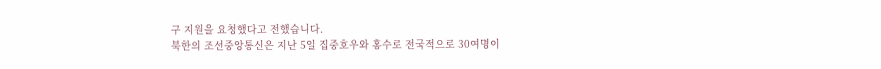구 지원을 요청했다고 전했습니다.
북한의 조선중앙통신은 지난 5일 집중호우와 홍수로 전국적으로 30여명이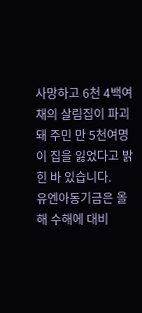사망하고 6천 4백여채의 살림집이 파괴돼 주민 만 5천여명이 집을 잃었다고 밝힌 바 있습니다.
유엔아동기금은 올해 수해에 대비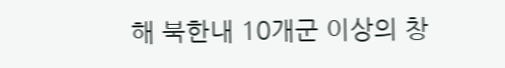해 북한내 10개군 이상의 창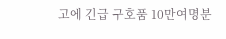고에 긴급 구호품 10만여명분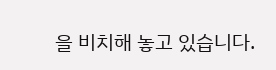을 비치해 놓고 있습니다.